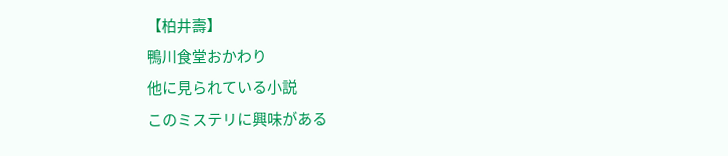【柏井壽】
鴨川食堂おかわり
他に見られている小説
このミステリに興味がある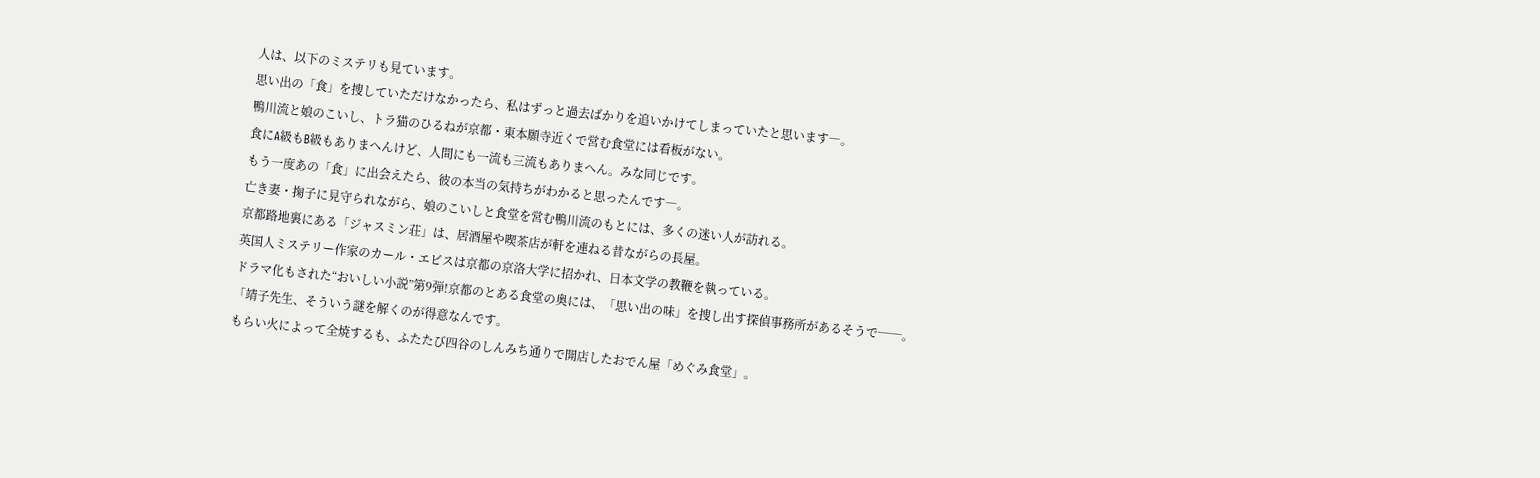人は、以下のミステリも見ています。
思い出の「食」を捜していただけなかったら、私はずっと過去ばかりを追いかけてしまっていたと思います―。
鴨川流と娘のこいし、トラ猫のひるねが京都・東本願寺近くで営む食堂には看板がない。
食にA級もB級もありまへんけど、人間にも一流も三流もありまへん。みな同じです。
もう一度あの「食」に出会えたら、彼の本当の気持ちがわかると思ったんです―。
亡き妻・掬子に見守られながら、娘のこいしと食堂を営む鴨川流のもとには、多くの迷い人が訪れる。
京都路地裏にある「ジャスミン荘」は、居酒屋や喫茶店が軒を連ねる昔ながらの長屋。
英国人ミステリー作家のカール・エビスは京都の京洛大学に招かれ、日本文学の教鞭を執っている。
ドラマ化もされた“おいしい小説”第9弾!京都のとある食堂の奥には、「思い出の味」を捜し出す探偵事務所があるそうで──。
「靖子先生、そういう謎を解くのが得意なんです。
もらい火によって全焼するも、ふたたび四谷のしんみち通りで開店したおでん屋「めぐみ食堂」。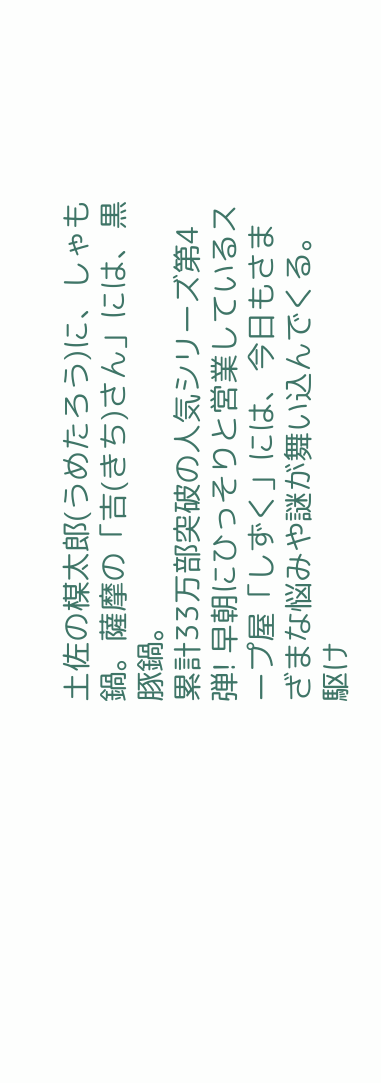土佐の楳太郎(うめたろう)に、しゃも鍋。薩摩の「吉(きち)さん」には、黒豚鍋。
累計33万部突破の人気シリーズ第4弾! 早朝にひっそりと営業しているスープ屋「しずく」には、今日もさまざまな悩みや謎が舞い込んでくる。
駆け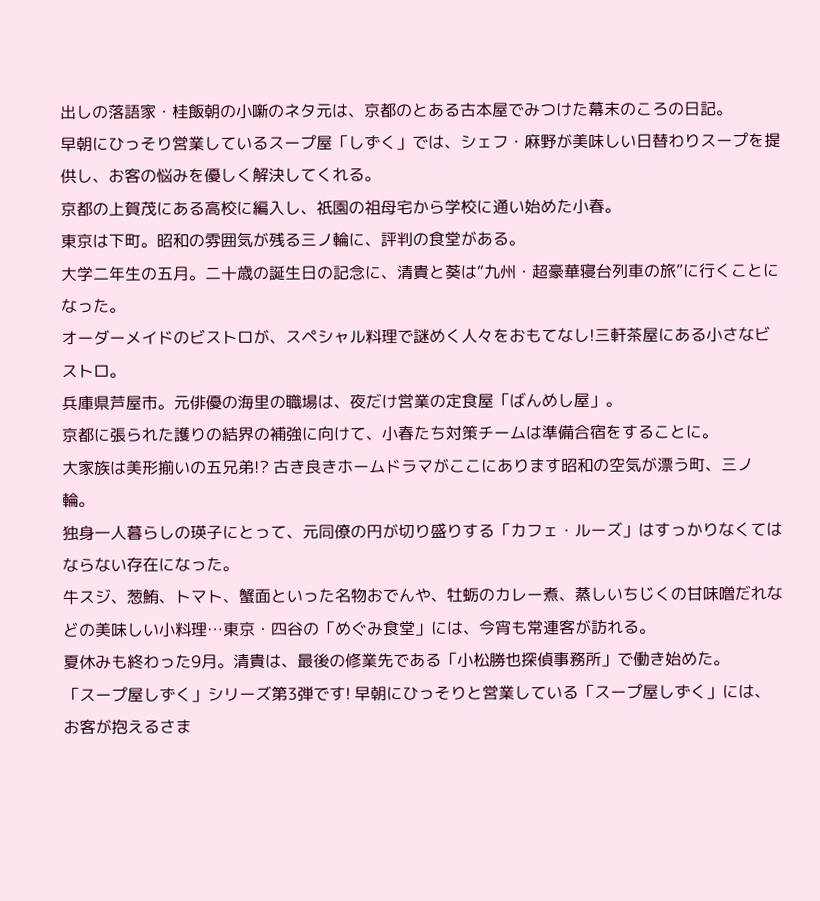出しの落語家・桂飯朝の小噺のネタ元は、京都のとある古本屋でみつけた幕末のころの日記。
早朝にひっそり営業しているスープ屋「しずく」では、シェフ・麻野が美味しい日替わりスープを提供し、お客の悩みを優しく解決してくれる。
京都の上賀茂にある高校に編入し、祇園の祖母宅から学校に通い始めた小春。
東京は下町。昭和の雰囲気が残る三ノ輪に、評判の食堂がある。
大学二年生の五月。二十歳の誕生日の記念に、清貴と葵は“九州・超豪華寝台列車の旅”に行くことになった。
オーダーメイドのビストロが、スペシャル料理で謎めく人々をおもてなし!三軒茶屋にある小さなビストロ。
兵庫県芦屋市。元俳優の海里の職場は、夜だけ営業の定食屋「ばんめし屋」。
京都に張られた護りの結界の補強に向けて、小春たち対策チームは準備合宿をすることに。
大家族は美形揃いの五兄弟!? 古き良きホームドラマがここにあります昭和の空気が漂う町、三ノ輪。
独身一人暮らしの瑛子にとって、元同僚の円が切り盛りする「カフェ・ルーズ」はすっかりなくてはならない存在になった。
牛スジ、葱鮪、トマト、蟹面といった名物おでんや、牡蛎のカレー煮、蒸しいちじくの甘味噌だれなどの美味しい小料理…東京・四谷の「めぐみ食堂」には、今宵も常連客が訪れる。
夏休みも終わった9月。清貴は、最後の修業先である「小松勝也探偵事務所」で働き始めた。
「スープ屋しずく」シリーズ第3弾です! 早朝にひっそりと営業している「スープ屋しずく」には、お客が抱えるさま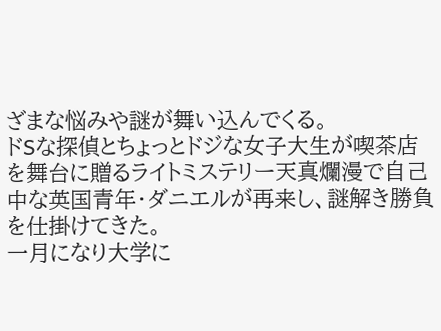ざまな悩みや謎が舞い込んでくる。
ドSな探偵とちょっとドジな女子大生が喫茶店を舞台に贈るライトミステリー天真爛漫で自己中な英国青年・ダニエルが再来し、謎解き勝負を仕掛けてきた。
一月になり大学に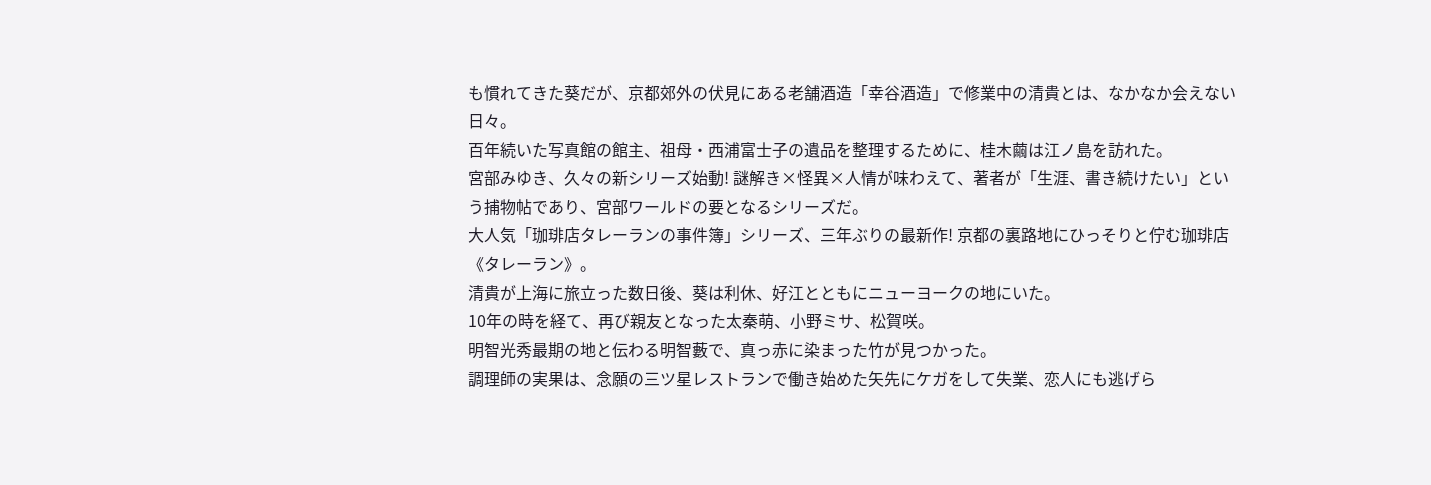も慣れてきた葵だが、京都郊外の伏見にある老舗酒造「幸谷酒造」で修業中の清貴とは、なかなか会えない日々。
百年続いた写真館の館主、祖母・西浦富士子の遺品を整理するために、桂木繭は江ノ島を訪れた。
宮部みゆき、久々の新シリーズ始動! 謎解き×怪異×人情が味わえて、著者が「生涯、書き続けたい」という捕物帖であり、宮部ワールドの要となるシリーズだ。
大人気「珈琲店タレーランの事件簿」シリーズ、三年ぶりの最新作! 京都の裏路地にひっそりと佇む珈琲店《タレーラン》。
清貴が上海に旅立った数日後、葵は利休、好江とともにニューヨークの地にいた。
10年の時を経て、再び親友となった太秦萌、小野ミサ、松賀咲。
明智光秀最期の地と伝わる明智藪で、真っ赤に染まった竹が見つかった。
調理師の実果は、念願の三ツ星レストランで働き始めた矢先にケガをして失業、恋人にも逃げら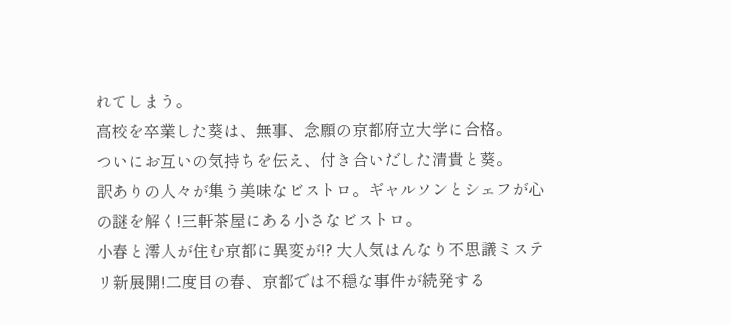れてしまう。
高校を卒業した葵は、無事、念願の京都府立大学に合格。
ついにお互いの気持ちを伝え、付き合いだした清貴と葵。
訳ありの人々が集う美味なビストロ。ギャルソンとシェフが心の謎を解く!三軒茶屋にある小さなビストロ。
小春と澪人が住む京都に異変が!? 大人気はんなり不思議ミステリ新展開!二度目の春、京都では不穏な事件が続発する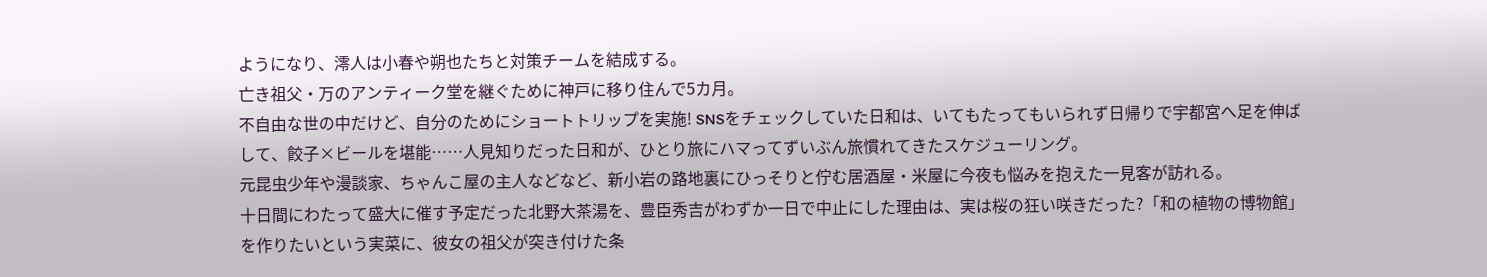ようになり、澪人は小春や朔也たちと対策チームを結成する。
亡き祖父・万のアンティーク堂を継ぐために神戸に移り住んで5カ月。
不自由な世の中だけど、自分のためにショートトリップを実施! SNSをチェックしていた日和は、いてもたってもいられず日帰りで宇都宮へ足を伸ばして、餃子×ビールを堪能……人見知りだった日和が、ひとり旅にハマってずいぶん旅慣れてきたスケジューリング。
元昆虫少年や漫談家、ちゃんこ屋の主人などなど、新小岩の路地裏にひっそりと佇む居酒屋・米屋に今夜も悩みを抱えた一見客が訪れる。
十日間にわたって盛大に催す予定だった北野大茶湯を、豊臣秀吉がわずか一日で中止にした理由は、実は桜の狂い咲きだった?「和の植物の博物館」を作りたいという実菜に、彼女の祖父が突き付けた条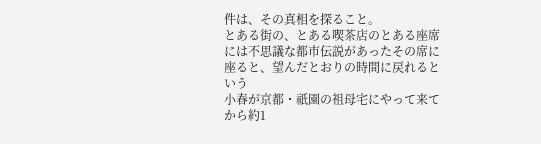件は、その真相を探ること。
とある街の、とある喫茶店のとある座席には不思議な都市伝説があったその席に座ると、望んだとおりの時間に戻れるという
小春が京都・祇園の祖母宅にやって来てから約1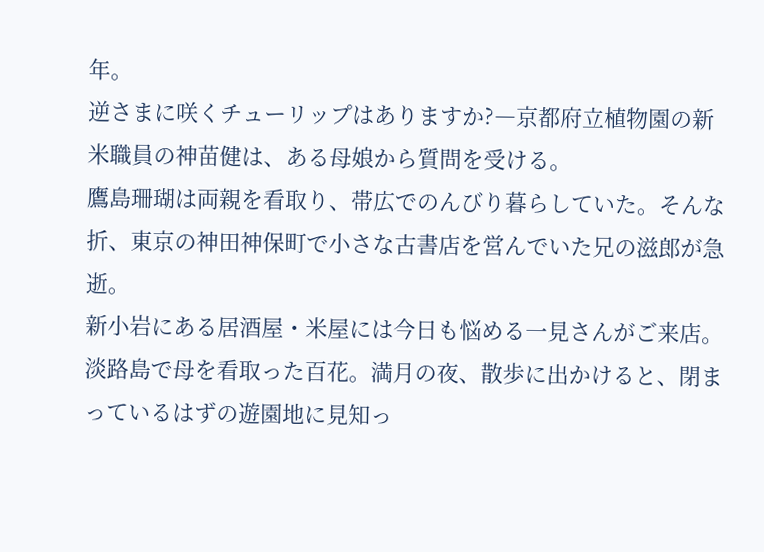年。
逆さまに咲くチューリップはありますか?―京都府立植物園の新米職員の神苗健は、ある母娘から質問を受ける。
鷹島珊瑚は両親を看取り、帯広でのんびり暮らしていた。そんな折、東京の神田神保町で小さな古書店を営んでいた兄の滋郎が急逝。
新小岩にある居酒屋・米屋には今日も悩める一見さんがご来店。
淡路島で母を看取った百花。満月の夜、散歩に出かけると、閉まっているはずの遊園地に見知っ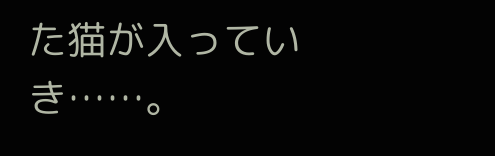た猫が入っていき……。